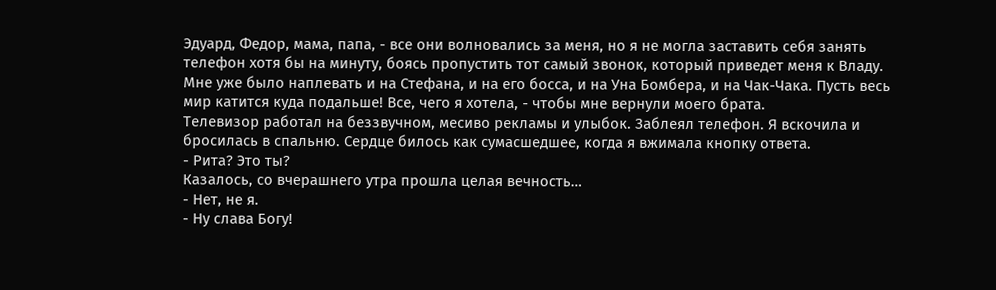Эдуард, Федор, мама, папа, - все они волновались за меня, но я не могла заставить себя занять телефон хотя бы на минуту, боясь пропустить тот самый звонок, который приведет меня к Владу. Мне уже было наплевать и на Стефана, и на его босса, и на Уна Бомбера, и на Чак-Чака. Пусть весь мир катится куда подальше! Все, чего я хотела, - чтобы мне вернули моего брата.
Телевизор работал на беззвучном, месиво рекламы и улыбок. Заблеял телефон. Я вскочила и бросилась в спальню. Сердце билось как сумасшедшее, когда я вжимала кнопку ответа.
- Рита? Это ты?
Казалось, со вчерашнего утра прошла целая вечность…
- Нет, не я.
- Ну слава Богу!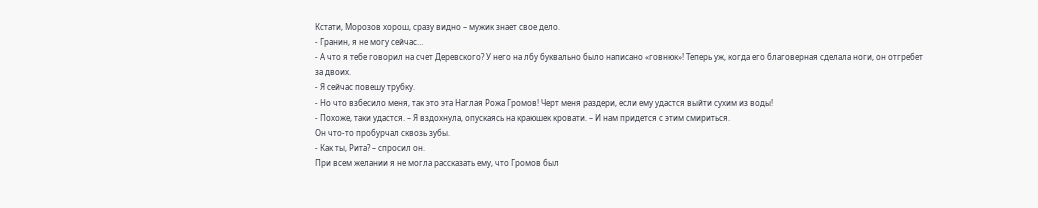Кстати, Морозов хорош, сразу видно – мужик знает свое дело.
- Гранин, я не могу сейчас…
- А что я тебе говорил на счет Деревского? У него на лбу буквально было написано «говнюк»! Теперь уж, когда его благоверная сделала ноги, он отгребет за двоих.
- Я сейчас повешу трубку.
- Но что взбесило меня, так это эта Наглая Рожа Громов! Черт меня раздери, если ему удастся выйти сухим из воды!
- Похоже, таки удастся. – Я вздохнула, опускаясь на краюшек кровати. – И нам придется с этим смириться.
Он что-то пробурчал сквозь зубы.
- Как ты, Рита? – спросил он.
При всем желании я не могла рассказать ему, что Громов был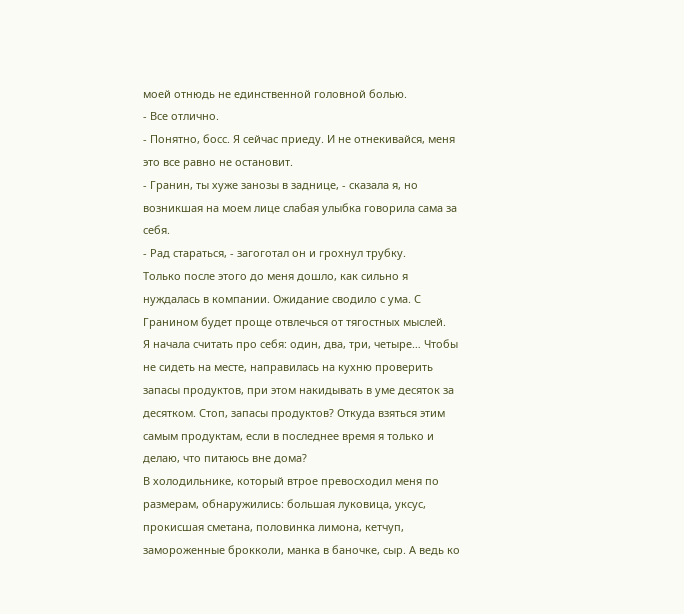моей отнюдь не единственной головной болью.
- Все отлично.
- Понятно, босс. Я сейчас приеду. И не отнекивайся, меня это все равно не остановит.
- Гранин, ты хуже занозы в заднице, - сказала я, но возникшая на моем лице слабая улыбка говорила сама за себя.
- Рад стараться, - загоготал он и грохнул трубку.
Только после этого до меня дошло, как сильно я нуждалась в компании. Ожидание сводило с ума. С Гранином будет проще отвлечься от тягостных мыслей.
Я начала считать про себя: один, два, три, четыре… Чтобы не сидеть на месте, направилась на кухню проверить запасы продуктов, при этом накидывать в уме десяток за десятком. Стоп, запасы продуктов? Откуда взяться этим самым продуктам, если в последнее время я только и делаю, что питаюсь вне дома?
В холодильнике, который втрое превосходил меня по размерам, обнаружились: большая луковица, уксус, прокисшая сметана, половинка лимона, кетчуп, замороженные брокколи, манка в баночке, сыр. А ведь ко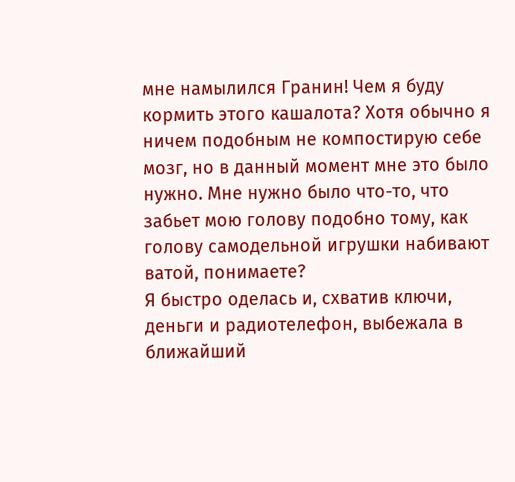мне намылился Гранин! Чем я буду кормить этого кашалота? Хотя обычно я ничем подобным не компостирую себе мозг, но в данный момент мне это было нужно. Мне нужно было что-то, что забьет мою голову подобно тому, как голову самодельной игрушки набивают ватой, понимаете?
Я быстро оделась и, схватив ключи, деньги и радиотелефон, выбежала в ближайший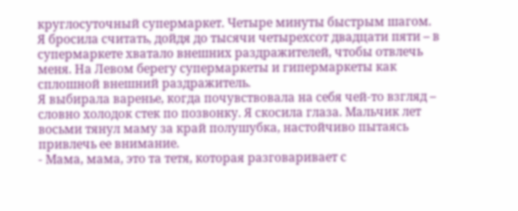круглосуточный супермаркет. Четыре минуты быстрым шагом. Я бросила считать, дойдя до тысячи четырехсот двадцати пяти – в супермаркете хватало внешних раздражителей, чтобы отвлечь меня. На Левом берегу супермаркеты и гипермаркеты как сплошной внешний раздражитель.
Я выбирала варенье, когда почувствовала на себя чей-то взгляд – словно холодок стек по позвонку. Я скосила глаза. Мальчик лет восьми тянул маму за край полушубка, настойчиво пытаясь привлечь ее внимание.
- Мама, мама, это та тетя, которая разговаривает с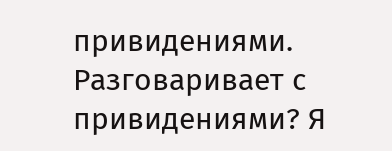привидениями.
Разговаривает с привидениями? Я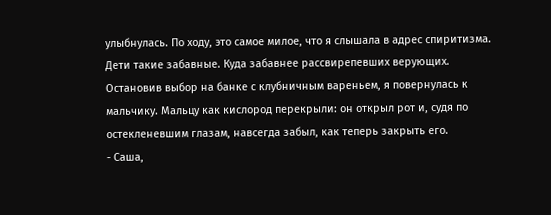улыбнулась. По ходу, это самое милое, что я слышала в адрес спиритизма. Дети такие забавные. Куда забавнее рассвирепевших верующих.
Остановив выбор на банке с клубничным вареньем, я повернулась к мальчику. Мальцу как кислород перекрыли: он открыл рот и, судя по остекленевшим глазам, навсегда забыл, как теперь закрыть его.
- Саша,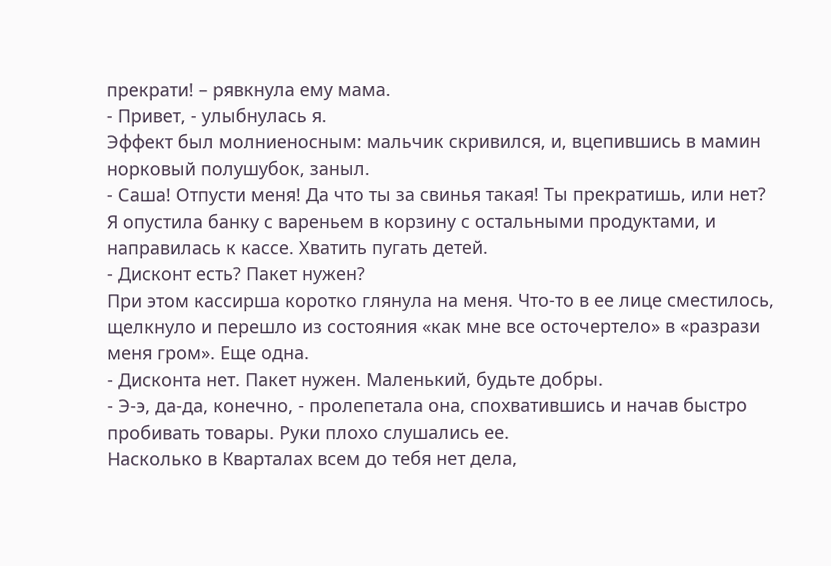прекрати! – рявкнула ему мама.
- Привет, - улыбнулась я.
Эффект был молниеносным: мальчик скривился, и, вцепившись в мамин норковый полушубок, заныл.
- Саша! Отпусти меня! Да что ты за свинья такая! Ты прекратишь, или нет?
Я опустила банку с вареньем в корзину с остальными продуктами, и направилась к кассе. Хватить пугать детей.
- Дисконт есть? Пакет нужен?
При этом кассирша коротко глянула на меня. Что-то в ее лице сместилось, щелкнуло и перешло из состояния «как мне все осточертело» в «разрази меня гром». Еще одна.
- Дисконта нет. Пакет нужен. Маленький, будьте добры.
- Э-э, да-да, конечно, - пролепетала она, спохватившись и начав быстро пробивать товары. Руки плохо слушались ее.
Насколько в Кварталах всем до тебя нет дела,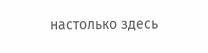настолько здесь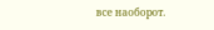все наоборот.